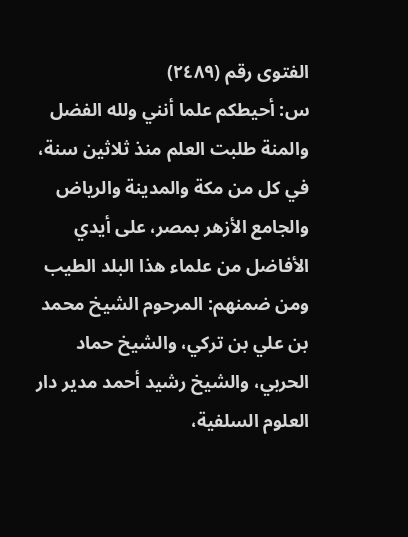الفتوى رقم (٢٤٨٩)
س: أحيطكم علما أنني ولله الفضل والمنة طلبت العلم منذ ثلاثين سنة، في كل من مكة والمدينة والرياض والجامع الأزهر بمصر، على أيدي الأفاضل من علماء هذا البلد الطيب ومن ضمنهم: المرحوم الشيخ محمد بن علي بن تركي، والشيخ حماد الحربي، والشيخ رشيد أحمد مدير دار العلوم السلفية،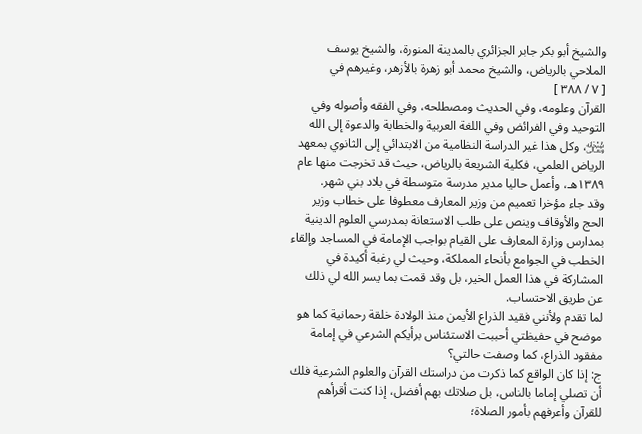والشيخ أبو بكر جابر الجزائري بالمدينة المنورة، والشيخ يوسف الملاحي بالرياض، والشيخ محمد أبو زهرة بالأزهر، وغيرهم في
[ ٧ / ٣٨٨ ]
القرآن وعلومه، وفي الحديث ومصطلحه، وفي الفقه وأصوله وفي التوحيد وفي الفرائض وفي اللغة العربية والخطابة والدعوة إلى الله ﷾، وكل هذا غير الدراسة النظامية من الابتدائي إلى الثانوي بمعهد الرياض العلمي، فكلية الشريعة بالرياض، حيث قد تخرجت منها عام ١٣٨٩هـ، وأعمل حاليا مدير مدرسة متوسطة في بلاد بني شهر.
وقد جاء مؤخرا تعميم من وزير المعارف معطوفا على خطاب وزير الحج والأوقاف وينص على طلب الاستعانة بمدرسي العلوم الدينية بمدارس وزارة المعارف على القيام بواجب الإمامة في المساجد وإلقاء الخطب في الجوامع بأنحاء المملكة، وحيث لي رغبة أكيدة في المشاركة في هذا العمل الخير، بل وقد قمت بما يسر الله لي ذلك عن طريق الاحتساب.
لما تقدم ولأنني فقيد الذراع الأيمن منذ الولادة خلقة رحمانية كما هو موضح في حفيظتي أحببت الاستئناس برأيكم الشرعي في إمامة مفقود الذراع، كما وصفت حالتي؟
ج: إذا كان الواقع كما ذكرت من دراستك القرآن والعلوم الشرعية فلك أن تصلي إماما بالناس، بل صلاتك بهم أفضل، إذا كنت أقرأهم للقرآن وأعرفهم بأمور الصلاة؛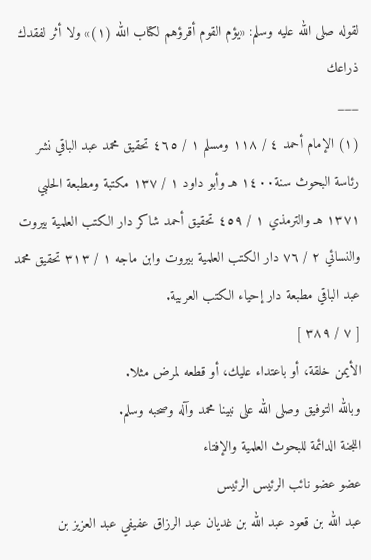لقوله صلى الله عليه وسلم: «يؤم القوم أقرؤهم لكتاب الله (١)» ولا أثر لفقدك ذراعك
___
(١) الإمام أحمد ٤ / ١١٨ ومسلم ١ / ٤٦٥ تحقيق محمد عبد الباقي نشر رئاسة البحوث سنة١٤٠٠ هـ وأبو داود ١ / ١٣٧ مكتبة ومطبعة الحلبي ١٣٧١ هـ والترمذي ١ / ٤٥٩ تحقيق أحمد شاكر دار الكتب العلمية بيروت والنسائي ٢ / ٧٦ دار الكتب العلمية بيروت وابن ماجه ١ / ٣١٣ تحقيق محمد عبد الباقي مطبعة دار إحياء الكتب العربية.
[ ٧ / ٣٨٩ ]
الأيمن خلقة، أو باعتداء عليك، أو قطعه لمرض مثلا.
وبالله التوفيق وصلى الله على نبينا محمد وآله وصحبه وسلم.
اللجنة الدائمة للبحوث العلمية والإفتاء
عضو عضو نائب الرئيس الرئيس
عبد الله بن قعود عبد الله بن غديان عبد الرزاق عفيفي عبد العزيز بن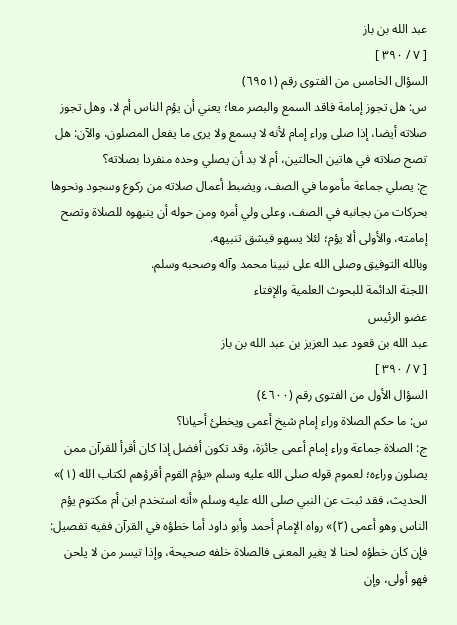عبد الله بن باز
[ ٧ / ٣٩٠ ]
السؤال الخامس من الفتوى رقم (٦٩٥١)
س: هل تجوز إمامة فاقد السمع والبصر معا؛ يعني أن يؤم الناس أم لا، وهل تجوز صلاته أيضا، إذا صلى وراء إمام لأنه لا يسمع ولا يرى ما يفعل المصلون، والآن: هل تصح صلاته في هاتين الحالتين، أم لا بد أن يصلي وحده منفردا بصلاته؟
ج: يصلي جماعة مأموما في الصف، ويضبط أعمال صلاته من ركوع وسجود ونحوها بحركات من بجانبه في الصف، وعلى ولي أمره ومن حوله أن ينبهوه للصلاة وتصح إمامته، والأولى ألا يؤم؛ لئلا يسهو فيشق تنبيهه.
وبالله التوفيق وصلى الله على نبينا محمد وآله وصحبه وسلم.
اللجنة الدائمة للبحوث العلمية والإفتاء
عضو الرئيس
عبد الله بن قعود عبد العزيز بن عبد الله بن باز
[ ٧ / ٣٩٠ ]
السؤال الأول من الفتوى رقم (٤٦٠٠)
س: ما حكم الصلاة وراء إمام شيخ أعمى ويخطئ أحيانا؟
ج: الصلاة جماعة وراء إمام أعمى جائزة، وقد تكون أفضل إذا كان أقرأ للقرآن ممن يصلون وراءه؛ لعموم قوله صلى الله عليه وسلم «يؤم القوم أقرؤهم لكتاب الله (١)» الحديث، فقد ثبت عن النبي صلى الله عليه وسلم «أنه استخدم ابن أم مكتوم يؤم الناس وهو أعمى (٢)» رواه الإمام أحمد وأبو داود أما خطؤه في القرآن ففيه تفصيل: فإن كان خطؤه لحنا لا يغير المعنى فالصلاة خلفه صحيحة، وإذا تيسر من لا يلحن فهو أولى، وإن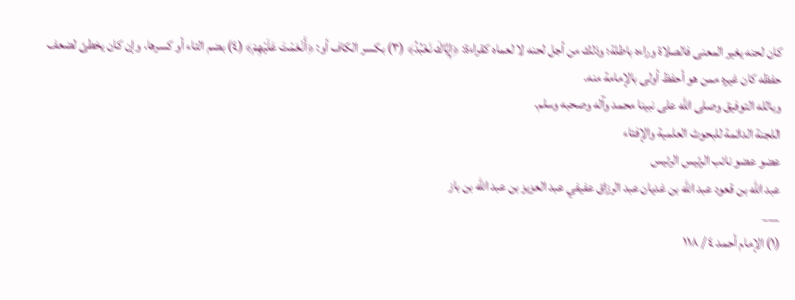كان لحنه يغير المعنى فالصلاة وراءه باطلة؛ وذلك من أجل لحنه لا لعماه كقراءة: ﴿إِيَّاكَ نَعْبُدُ﴾ (٣) بكسر الكاف أو: ﴿أَنْعَمْتَ عَلَيْهِمْ﴾ (٤) بضم التاء أو كسرها، وإن كان يخطئ لضعف حفظه كان غيره ممن هو أحفظ أولى بالإمامة منه.
وبالله التوفيق وصلى الله على نبينا محمد وآله وصحبه وسلم.
اللجنة الدائمة للبحوث العلمية والإفتاء
عضو عضو نائب الرئيس الرئيس
عبد الله بن قعود عبد الله بن غديان عبد الرزاق عفيفي عبد العزيز بن عبد الله بن باز
___
(١) الإمام أحمد ٤ / ١١٨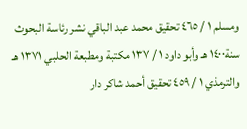ومسلم ١ / ٤٦٥ تحقيق محمد عبد الباقي نشر رئاسة البحوث سنة١٤٠٠ هـ وأبو داود ١ / ١٣٧ مكتبة ومطبعة الحلبي ١٣٧١ هـ والترمذي ١ / ٤٥٩ تحقيق أحمد شاكر دار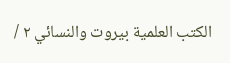الكتب العلمية بيروت والنسائي ٢ /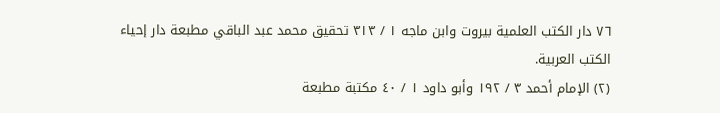٧٦ دار الكتب العلمية بيروت وابن ماجه ١ / ٣١٣ تحقيق محمد عبد الباقي مطبعة دار إحياء الكتب العربية.
(٢) الإمام أحمد ٣ / ١٩٢ وأبو داود ١ / ٤٠ مكتبة مطبعة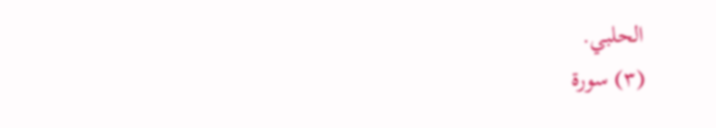الحلبي.
(٣) سورة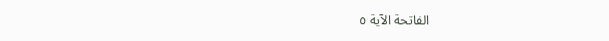الفاتحة الآية ٥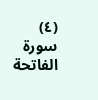(٤) سورة الفاتحة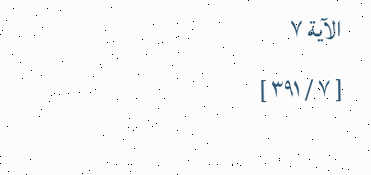الآية ٧
[ ٧ / ٣٩١ ]